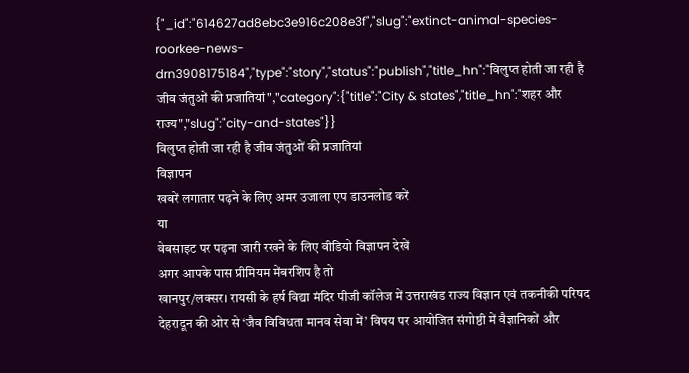{"_id":"614627ad8ebc3e916c208e3f","slug":"extinct-animal-species-roorkee-news-drn3908175184","type":"story","status":"publish","title_hn":"विलुप्त होती जा रही है जीव जंतुओं की प्रजातियां","category":{"title":"City & states","title_hn":"शहर और राज्य","slug":"city-and-states"}}
विलुप्त होती जा रही है जीव जंतुओं की प्रजातियां
विज्ञापन
खबरें लगातार पढ़ने के लिए अमर उजाला एप डाउनलोड करें
या
वेबसाइट पर पढ़ना जारी रखने के लिए वीडियो विज्ञापन देखें
अगर आपके पास प्रीमियम मेंबरशिप है तो
खानपुर/लक्सर। रायसी के हर्ष विद्या मंदिर पीजी कॉलेज में उत्तराखंड राज्य विज्ञान एवं तकनीकी परिषद देहरादून की ओर से ‘जैव विविधता मानव सेवा में’ विषय पर आयोजित संगोष्ठी में वैज्ञानिकों और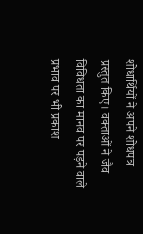शोधार्थियों ने अपने शोधपत्र प्रस्तुत किए। वक्ताओं ने जैव विविधता का मानव पर पड़ने वाले प्रभाव पर भी प्रकाश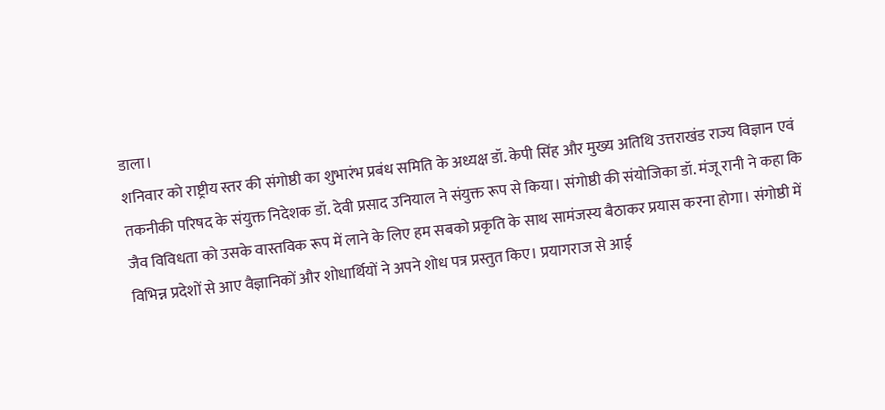डाला।
शनिवार को राष्ट्रीय स्तर की संगोष्ठी का शुभारंभ प्रबंध समिति के अध्यक्ष डॉ. केपी सिंह और मुख्य अतिथि उत्तराखंड राज्य विज्ञान एवं तकनीकी परिषद के संयुक्त निदेशक डॉ. देवी प्रसाद उनियाल ने संयुक्त रूप से किया। संगोष्ठी की संयोजिका डॉ. मंजू रानी ने कहा कि जैव विविधता को उसके वास्तविक रूप में लाने के लिए हम सबको प्रकृति के साथ सामंजस्य बैठाकर प्रयास करना होगा। संगोष्ठी में विभिन्न प्रदेशों से आए वैज्ञानिकों और शोधार्थियों ने अपने शोध पत्र प्रस्तुत किए। प्रयागराज से आई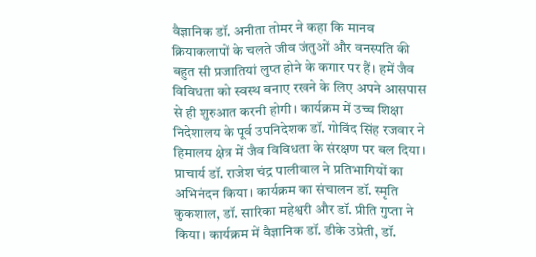वैज्ञानिक डॉ. अनीता तोमर ने कहा कि मानव क्रियाकलापों के चलते जीव जंतुओं और वनस्पति की बहुत सी प्रजातियां लुप्त होने के कगार पर हैं। हमें जैव विविधता को स्वस्थ बनाए रखने के लिए अपने आसपास से ही शुरुआत करनी होगी। कार्यक्रम में उच्च शिक्षा निदेशालय के पूर्व उपनिदेशक डॉ. गोविंद सिंह रजवार ने हिमालय क्षेत्र में जैव विविधता के संरक्षण पर बल दिया। प्राचार्य डॉ. राजेश चंद्र पालीवाल ने प्रतिभागियों का अभिनंदन किया। कार्यक्रम का संचालन डॉ. स्मृति कुकशाल, डॉ. सारिका महेश्वरी और डॉ. प्रीति गुप्ता ने किया। कार्यक्रम में वैज्ञानिक डॉ. डीके उप्रेती, डॉ.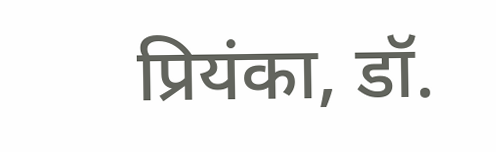प्रियंका, डॉ.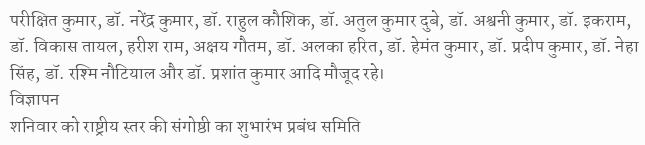परीक्षित कुमार, डॉ. नरेंद्र कुमार, डॉ. राहुल कौशिक, डॉ. अतुल कुमार दुबे, डॉ. अश्वनी कुमार, डॉ. इकराम, डॉ. विकास तायल, हरीश राम, अक्षय गौतम, डॉ. अलका हरित, डॉ. हेमंत कुमार, डॉ. प्रदीप कुमार, डॉ. नेहा सिंह, डॉ. रश्मि नौटियाल और डॉ. प्रशांत कुमार आदि मौजूद रहे।
विज्ञापन
शनिवार को राष्ट्रीय स्तर की संगोष्ठी का शुभारंभ प्रबंध समिति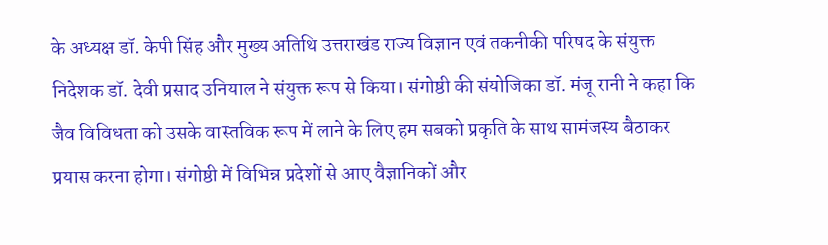के अध्यक्ष डॉ. केपी सिंह और मुख्य अतिथि उत्तराखंड राज्य विज्ञान एवं तकनीकी परिषद के संयुक्त निदेशक डॉ. देवी प्रसाद उनियाल ने संयुक्त रूप से किया। संगोष्ठी की संयोजिका डॉ. मंजू रानी ने कहा कि जैव विविधता को उसके वास्तविक रूप में लाने के लिए हम सबको प्रकृति के साथ सामंजस्य बैठाकर प्रयास करना होगा। संगोष्ठी में विभिन्न प्रदेशों से आए वैज्ञानिकों और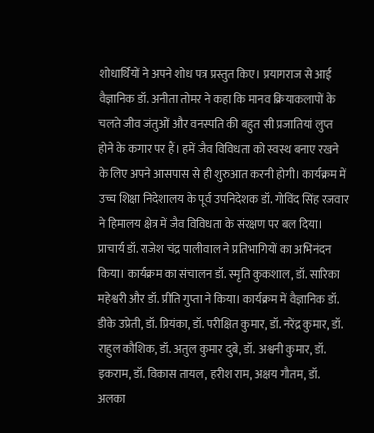शोधार्थियों ने अपने शोध पत्र प्रस्तुत किए। प्रयागराज से आई वैज्ञानिक डॉ. अनीता तोमर ने कहा कि मानव क्रियाकलापों के चलते जीव जंतुओं और वनस्पति की बहुत सी प्रजातियां लुप्त होने के कगार पर हैं। हमें जैव विविधता को स्वस्थ बनाए रखने के लिए अपने आसपास से ही शुरुआत करनी होगी। कार्यक्रम में उच्च शिक्षा निदेशालय के पूर्व उपनिदेशक डॉ. गोविंद सिंह रजवार ने हिमालय क्षेत्र में जैव विविधता के संरक्षण पर बल दिया। प्राचार्य डॉ. राजेश चंद्र पालीवाल ने प्रतिभागियों का अभिनंदन किया। कार्यक्रम का संचालन डॉ. स्मृति कुकशाल, डॉ. सारिका महेश्वरी और डॉ. प्रीति गुप्ता ने किया। कार्यक्रम में वैज्ञानिक डॉ. डीके उप्रेती, डॉ. प्रियंका, डॉ. परीक्षित कुमार, डॉ. नरेंद्र कुमार, डॉ. राहुल कौशिक, डॉ. अतुल कुमार दुबे, डॉ. अश्वनी कुमार, डॉ. इकराम, डॉ. विकास तायल, हरीश राम, अक्षय गौतम, डॉ. अलका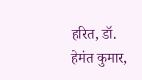हरित, डॉ. हेमंत कुमार,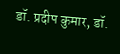डॉ. प्रदीप कुमार, डॉ.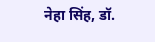नेहा सिंह, डॉ.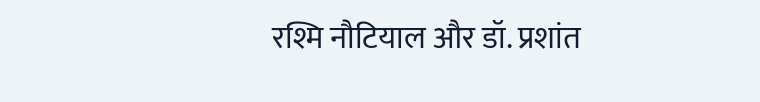रश्मि नौटियाल और डॉ. प्रशांत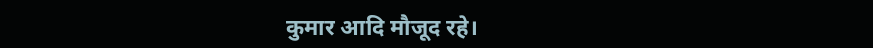कुमार आदि मौजूद रहे।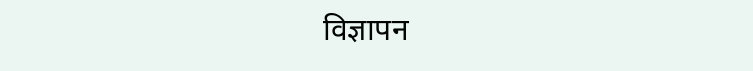विज्ञापन